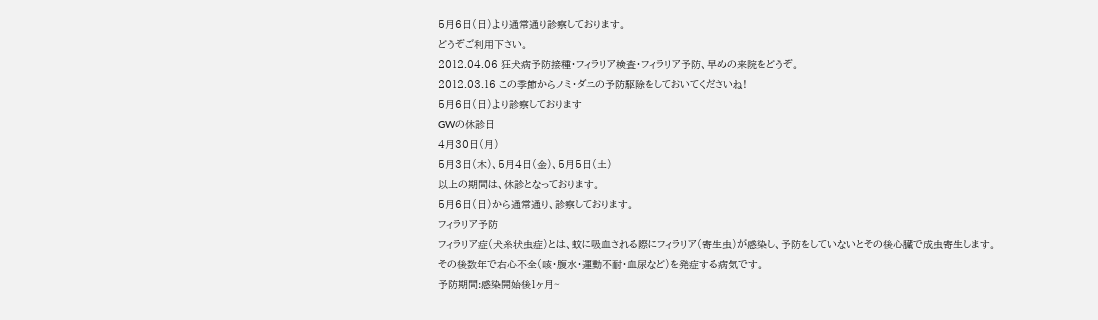5月6日(日)より通常通り診察しております。
どうぞご利用下さい。
2012.04.06 狂犬病予防接種・フィラリア検査・フィラリア予防、早めの来院をどうぞ。
2012.03.16 この季節からノミ・ダニの予防駆除をしておいてくださいね!
5月6日(日)より診察しております
GWの休診日
4月30日(月)
5月3日(木)、5月4日(金)、5月5日(土)
以上の期間は、休診となっております。
5月6日(日)から通常通り、診察しております。
フィラリア予防
フィラリア症(犬糸状虫症)とは、蚊に吸血される際にフィラリア(寄生虫)が感染し、予防をしていないとその後心臓で成虫寄生します。 その後数年で右心不全(咳・腹水・運動不耐・血尿など)を発症する病気です。
予防期間:感染開始後1ヶ月~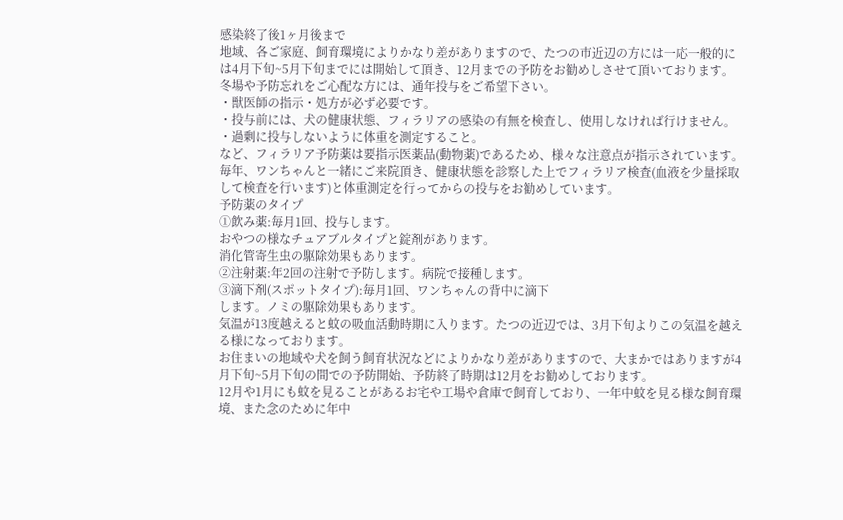感染終了後1ヶ月後まで
地域、各ご家庭、飼育環境によりかなり差がありますので、たつの市近辺の方には一応一般的には4月下旬~5月下旬までには開始して頂き、12月までの予防をお勧めしさせて頂いております。
冬場や予防忘れをご心配な方には、通年投与をご希望下さい。
・獣医師の指示・処方が必ず必要です。
・投与前には、犬の健康状態、フィラリアの感染の有無を検査し、使用しなければ行けません。
・過剰に投与しないように体重を測定すること。
など、フィラリア予防薬は要指示医薬品(動物薬)であるため、様々な注意点が指示されています。
毎年、ワンちゃんと一緒にご来院頂き、健康状態を診察した上でフィラリア検査(血液を少量採取して検査を行います)と体重測定を行ってからの投与をお勧めしています。
予防薬のタイプ
①飲み薬:毎月1回、投与します。
おやつの様なチュアブルタイプと錠剤があります。
消化管寄生虫の駆除効果もあります。
②注射薬:年2回の注射で予防します。病院で接種します。
③滴下剤(スポットタイプ):毎月1回、ワンちゃんの背中に滴下
します。ノミの駆除効果もあります。
気温が13度越えると蚊の吸血活動時期に入ります。たつの近辺では、3月下旬よりこの気温を越える様になっております。
お住まいの地域や犬を飼う飼育状況などによりかなり差がありますので、大まかではありますが4月下旬~5月下旬の間での予防開始、予防終了時期は12月をお勧めしております。
12月や1月にも蚊を見ることがあるお宅や工場や倉庫で飼育しており、一年中蚊を見る様な飼育環境、また念のために年中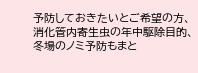予防しておきたいとご希望の方、消化管内寄生虫の年中駆除目的、冬場のノミ予防もまと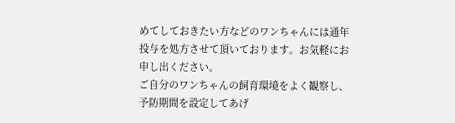めてしておきたい方などのワンちゃんには通年投与を処方させて頂いております。お気軽にお申し出ください。
ご自分のワンちゃんの飼育環境をよく観察し、予防期間を設定してあげ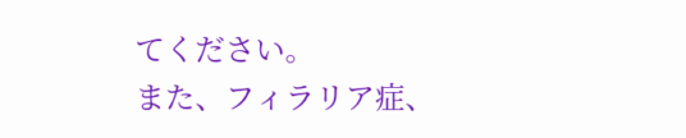てください。
また、フィラリア症、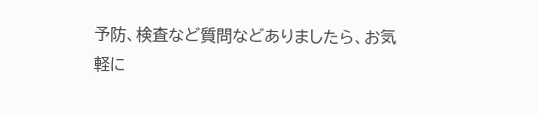予防、検査など質問などありましたら、お気軽に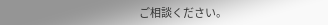ご相談ください。